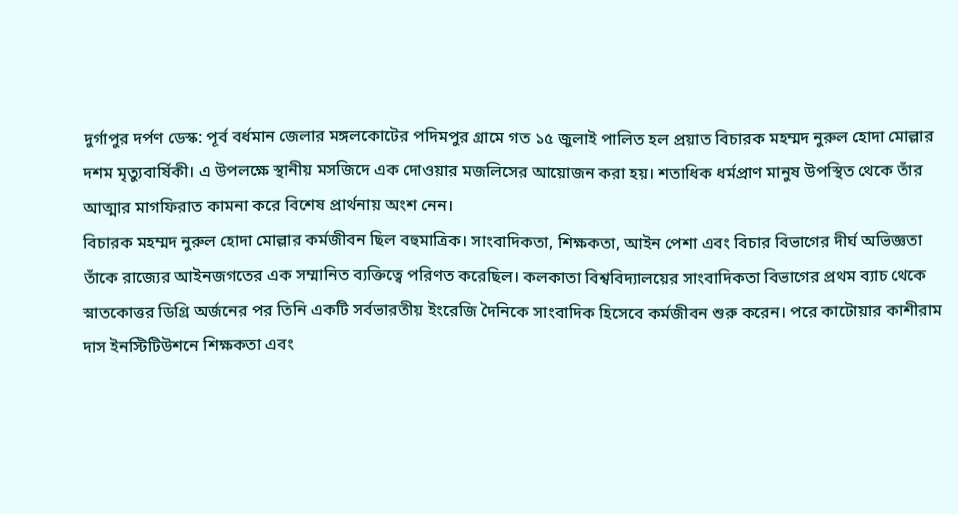দুর্গাপুর দর্পণ ডেস্ক: পূর্ব বর্ধমান জেলার মঙ্গলকোটের পদিমপুর গ্রামে গত ১৫ জুলাই পালিত হল প্রয়াত বিচারক মহম্মদ নুরুল হোদা মোল্লার দশম মৃত্যুবার্ষিকী। এ উপলক্ষে স্থানীয় মসজিদে এক দোওয়ার মজলিসের আয়োজন করা হয়। শতাধিক ধর্মপ্রাণ মানুষ উপস্থিত থেকে তাঁর আত্মার মাগফিরাত কামনা করে বিশেষ প্রার্থনায় অংশ নেন।
বিচারক মহম্মদ নুরুল হোদা মোল্লার কর্মজীবন ছিল বহুমাত্রিক। সাংবাদিকতা, শিক্ষকতা, আইন পেশা এবং বিচার বিভাগের দীর্ঘ অভিজ্ঞতা তাঁকে রাজ্যের আইনজগতের এক সম্মানিত ব্যক্তিত্বে পরিণত করেছিল। কলকাতা বিশ্ববিদ্যালয়ের সাংবাদিকতা বিভাগের প্রথম ব্যাচ থেকে স্নাতকোত্তর ডিগ্রি অর্জনের পর তিনি একটি সর্বভারতীয় ইংরেজি দৈনিকে সাংবাদিক হিসেবে কর্মজীবন শুরু করেন। পরে কাটোয়ার কাশীরাম দাস ইনস্টিটিউশনে শিক্ষকতা এবং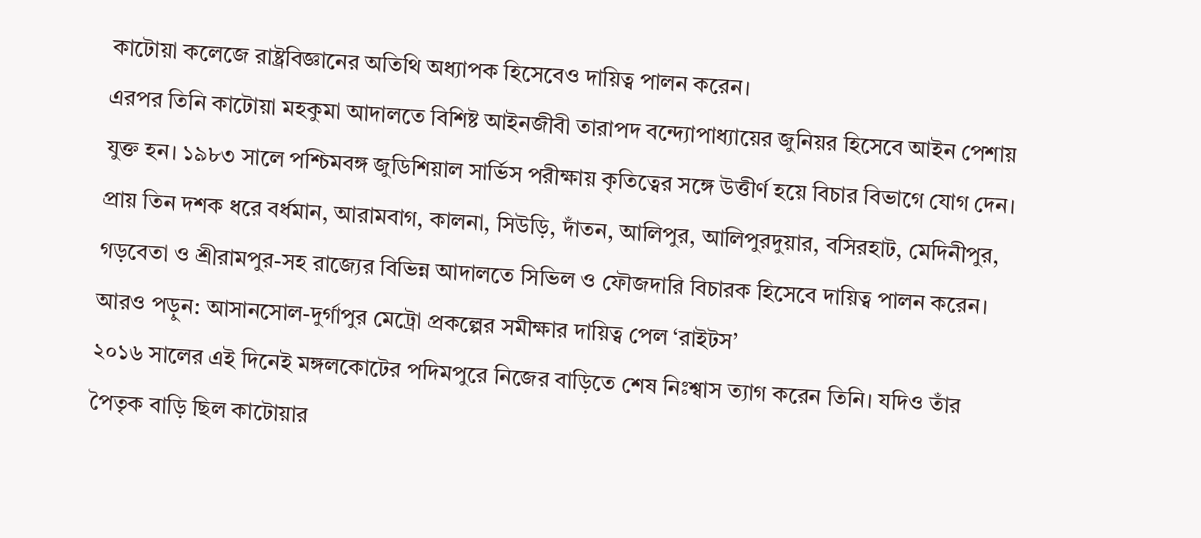কাটোয়া কলেজে রাষ্ট্রবিজ্ঞানের অতিথি অধ্যাপক হিসেবেও দায়িত্ব পালন করেন।
এরপর তিনি কাটোয়া মহকুমা আদালতে বিশিষ্ট আইনজীবী তারাপদ বন্দ্যোপাধ্যায়ের জুনিয়র হিসেবে আইন পেশায় যুক্ত হন। ১৯৮৩ সালে পশ্চিমবঙ্গ জুডিশিয়াল সার্ভিস পরীক্ষায় কৃতিত্বের সঙ্গে উত্তীর্ণ হয়ে বিচার বিভাগে যোগ দেন। প্রায় তিন দশক ধরে বর্ধমান, আরামবাগ, কালনা, সিউড়ি, দাঁতন, আলিপুর, আলিপুরদুয়ার, বসিরহাট, মেদিনীপুর, গড়বেতা ও শ্রীরামপুর-সহ রাজ্যের বিভিন্ন আদালতে সিভিল ও ফৌজদারি বিচারক হিসেবে দায়িত্ব পালন করেন।
আরও পড়ুন: আসানসোল-দুর্গাপুর মেট্রো প্রকল্পের সমীক্ষার দায়িত্ব পেল ‘রাইটস’
২০১৬ সালের এই দিনেই মঙ্গলকোটের পদিমপুরে নিজের বাড়িতে শেষ নিঃশ্বাস ত্যাগ করেন তিনি। যদিও তাঁর পৈতৃক বাড়ি ছিল কাটোয়ার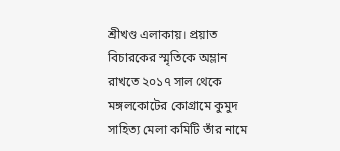শ্রীখণ্ড এলাকায়। প্রয়াত বিচারকের স্মৃতিকে অম্লান রাখতে ২০১৭ সাল থেকে মঙ্গলকোটের কোগ্রামে কুমুদ সাহিত্য মেলা কমিটি তাঁর নামে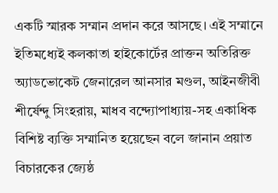একটি স্মারক সম্মান প্রদান করে আসছে। এই সম্মানে ইতিমধ্যেই কলকাতা হাইকোর্টের প্রাক্তন অতিরিক্ত অ্যাডভোকেট জেনারেল আনসার মণ্ডল, আইনজীবী শীর্ষেন্দু সিংহরায়, মাধব বন্দ্যোপাধ্যায়-সহ একাধিক বিশিষ্ট ব্যক্তি সম্মানিত হয়েছেন বলে জানান প্রয়াত বিচারকের জ্যেষ্ঠ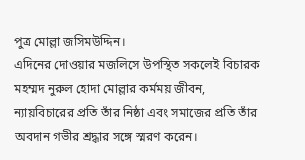পুত্র মোল্লা জসিমউদ্দিন।
এদিনের দোওয়ার মজলিসে উপস্থিত সকলেই বিচারক মহম্মদ নুরুল হোদা মোল্লার কর্মময় জীবন, ন্যায়বিচারের প্রতি তাঁর নিষ্ঠা এবং সমাজের প্রতি তাঁর অবদান গভীর শ্রদ্ধার সঙ্গে স্মরণ করেন।